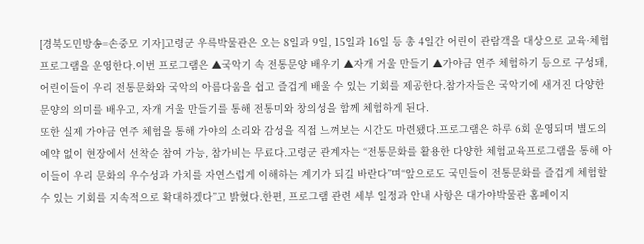[경북도민방송=손중모 기자]고령군 우륵박물관은 오는 8일과 9일, 15일과 16일 등 총 4일간 어린이 관람객을 대상으로 교육·체험 프로그램을 운영한다.이번 프로그램은 ▲국악기 속 전통문양 배우기 ▲자개 거울 만들기 ▲가야금 연주 체험하기 등으로 구성돼,어린이들이 우리 전통문화와 국악의 아름다움을 쉽고 즐겁게 배울 수 있는 기회를 제공한다.참가자들은 국악기에 새겨진 다양한 문양의 의미를 배우고, 자개 거울 만들기를 통해 전통미와 창의성을 함께 체험하게 된다.
또한 실제 가야금 연주 체험을 통해 가야의 소리와 감성을 직접 느껴보는 시간도 마련됐다.프로그램은 하루 6회 운영되며 별도의 예약 없이 현장에서 선착순 참여 가능, 참가비는 무료다.고령군 관계자는 “전통문화를 활용한 다양한 체험교육프로그램을 통해 아이들이 우리 문화의 우수성과 가치를 자연스럽게 이해하는 계기가 되길 바란다”며“앞으로도 국민들이 전통문화를 즐겁게 체험할 수 있는 기회를 지속적으로 확대하겠다”고 밝혔다.한편, 프로그램 관련 세부 일정과 안내 사항은 대가야박물관 홈페이지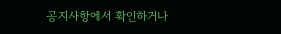공지사항에서 확인하거나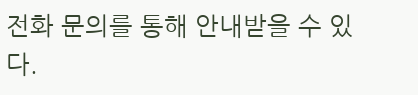전화 문의를 통해 안내받을 수 있다.